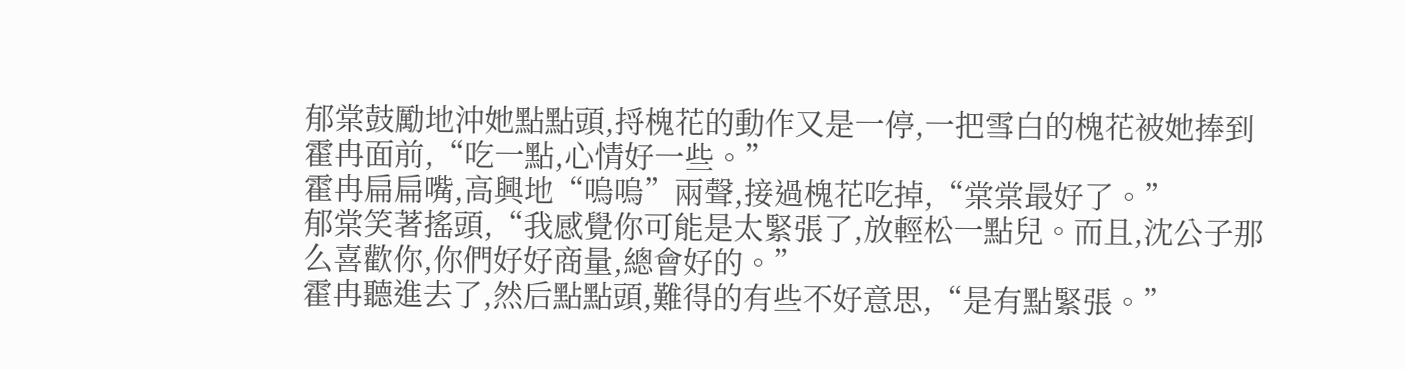郁棠鼓勵地沖她點點頭,捋槐花的動作又是一停,一把雪白的槐花被她捧到霍冉面前,“吃一點,心情好一些。”
霍冉扁扁嘴,高興地“嗚嗚”兩聲,接過槐花吃掉,“棠棠最好了。”
郁棠笑著搖頭,“我感覺你可能是太緊張了,放輕松一點兒。而且,沈公子那么喜歡你,你們好好商量,總會好的。”
霍冉聽進去了,然后點點頭,難得的有些不好意思,“是有點緊張。”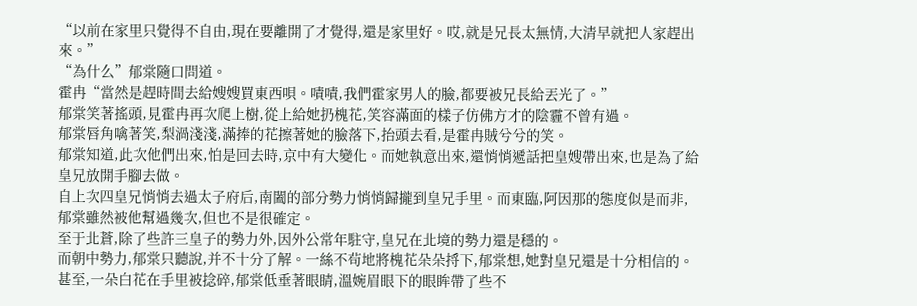“以前在家里只覺得不自由,現在要離開了才覺得,還是家里好。哎,就是兄長太無情,大清早就把人家趕出來。”
“為什么”郁棠隨口問道。
霍冉“當然是趕時間去給嫂嫂買東西唄。嘖嘖,我們霍家男人的臉,都要被兄長給丟光了。”
郁棠笑著搖頭,見霍冉再次爬上樹,從上給她扔槐花,笑容滿面的樣子仿佛方才的陰霾不曾有過。
郁棠唇角噙著笑,梨渦淺淺,滿捧的花擦著她的臉落下,抬頭去看,是霍冉賊兮兮的笑。
郁棠知道,此次他們出來,怕是回去時,京中有大變化。而她執意出來,還悄悄遞話把皇嫂帶出來,也是為了給皇兄放開手腳去做。
自上次四皇兄悄悄去過太子府后,南闔的部分勢力悄悄歸攏到皇兄手里。而東臨,阿因那的態度似是而非,郁棠雖然被他幫過幾次,但也不是很確定。
至于北蒼,除了些許三皇子的勢力外,因外公常年駐守,皇兄在北境的勢力還是穩的。
而朝中勢力,郁棠只聽說,并不十分了解。一絲不茍地將槐花朵朵捋下,郁棠想,她對皇兄還是十分相信的。
甚至,一朵白花在手里被捻碎,郁棠低垂著眼睛,溫婉眉眼下的眼眸帶了些不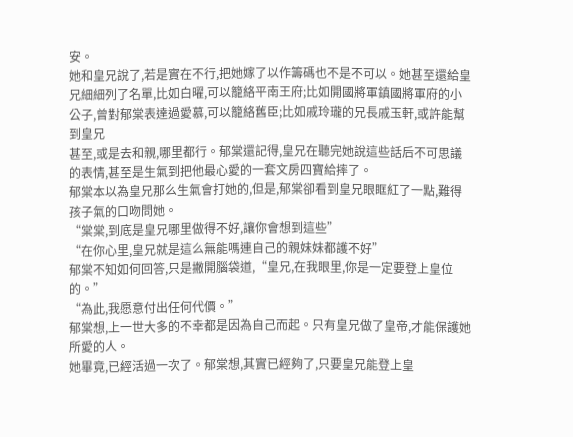安。
她和皇兄說了,若是實在不行,把她嫁了以作籌碼也不是不可以。她甚至還給皇兄細細列了名單,比如白曜,可以籠絡平南王府;比如開國將軍鎮國將軍府的小公子,曾對郁棠表達過愛慕,可以籠絡舊臣;比如戚玲瓏的兄長戚玉軒,或許能幫到皇兄
甚至,或是去和親,哪里都行。郁棠還記得,皇兄在聽完她說這些話后不可思議的表情,甚至是生氣到把他最心愛的一套文房四寶給摔了。
郁棠本以為皇兄那么生氣會打她的,但是,郁棠卻看到皇兄眼眶紅了一點,難得孩子氣的口吻問她。
“棠棠,到底是皇兄哪里做得不好,讓你會想到這些”
“在你心里,皇兄就是這么無能嗎連自己的親妹妹都護不好”
郁棠不知如何回答,只是撇開腦袋道,“皇兄,在我眼里,你是一定要登上皇位的。”
“為此,我愿意付出任何代價。”
郁棠想,上一世大多的不幸都是因為自己而起。只有皇兄做了皇帝,才能保護她所愛的人。
她畢竟,已經活過一次了。郁棠想,其實已經夠了,只要皇兄能登上皇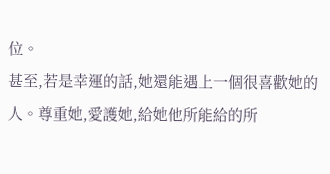位。
甚至,若是幸運的話,她還能遇上一個很喜歡她的人。尊重她,愛護她,給她他所能給的所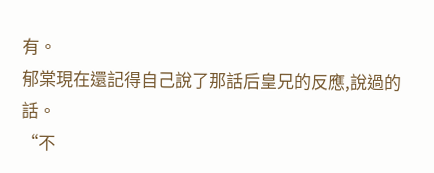有。
郁棠現在還記得自己說了那話后皇兄的反應,說過的話。
“不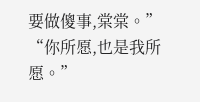要做傻事,棠棠。”
“你所愿,也是我所愿。”